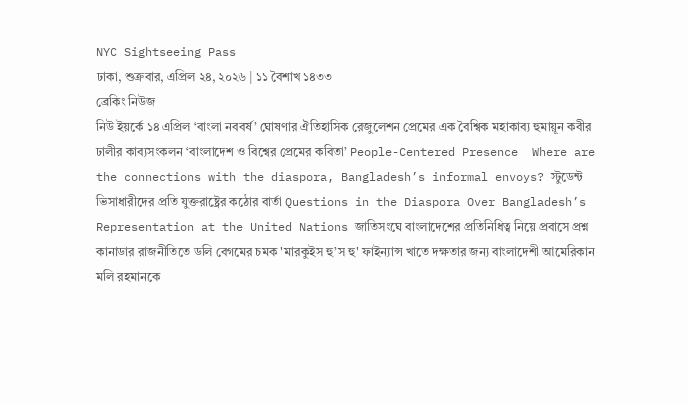NYC Sightseeing Pass
ঢাকা, শুক্রবার, এপ্রিল ২৪, ২০২৬ | ১১ বৈশাখ ১৪৩৩
ব্রেকিং নিউজ
নিউ ইয়র্কে ১৪ এপ্রিল ‘বাংলা নববর্ষ’ ঘোষণার ঐতিহাসিক রেজুলেশন প্রেমের এক বৈশ্বিক মহাকাব্য হুমায়ূন কবীর ঢালীর কাব্যসংকলন ‘বাংলাদেশ ও বিশ্বের প্রেমের কবিতা’ People-Centered Presence  Where are the connections with the diaspora, Bangladesh’s informal envoys? স্টুডেন্ট ভিসাধারীদের প্রতি যুক্তরাষ্ট্রের কঠোর বার্তা Questions in the Diaspora Over Bangladesh’s Representation at the United Nations জাতিসংঘে বাংলাদেশের প্রতিনিধিত্ব নিয়ে প্রবাসে প্রশ্ন কানাডার রাজনীতিতে ডলি বেগমের চমক 'মারকুইস হু’স হু' ফাইন্যান্স খাতে দক্ষতার জন্য বাংলাদেশী আমেরিকান মলি রহমানকে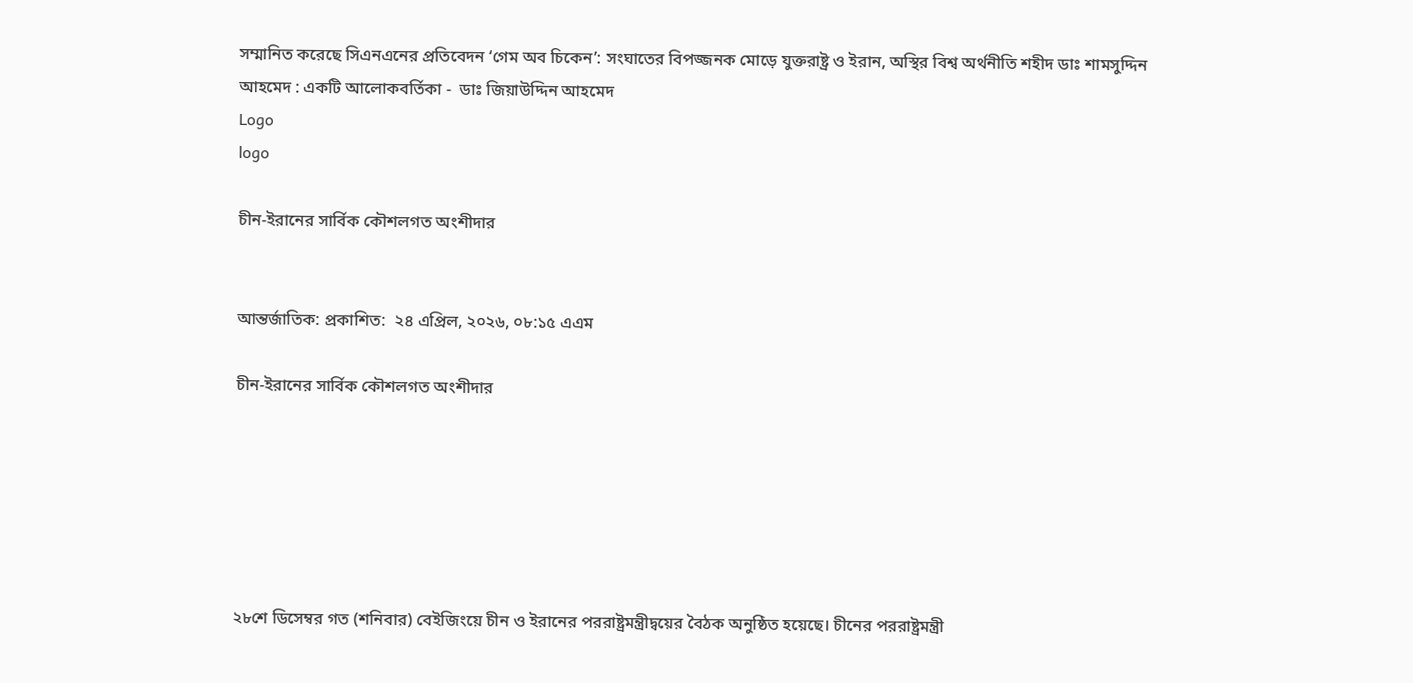সম্মানিত করেছে সিএনএনের প্রতিবেদন ‘গেম অব চিকেন’: সংঘাতের বিপজ্জনক মোড়ে যুক্তরাষ্ট্র ও ইরান, অস্থির বিশ্ব অর্থনীতি শহীদ ডাঃ শামসুদ্দিন আহমেদ : একটি আলোকবর্তিকা -  ডাঃ জিয়াউদ্দিন আহমেদ
Logo
logo

চীন-ইরানের সার্বিক কৌশলগত অংশীদার


আন্তর্জাতিক: প্রকাশিত:  ২৪ এপ্রিল, ২০২৬, ০৮:১৫ এএম

চীন-ইরানের সার্বিক কৌশলগত অংশীদার






২৮শে ডিসেম্বর গত (শনিবার) বেইজিংয়ে চীন ও ইরানের পররাষ্ট্রমন্ত্রীদ্বয়ের বৈঠক অনুষ্ঠিত হয়েছে। চীনের পররাষ্ট্রমন্ত্রী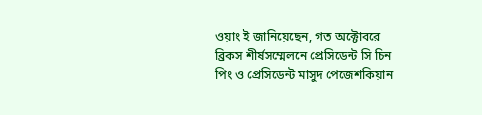ওয়াং ই জানিয়েছেন, গত অক্টোবরে ব্রিকস শীর্ষসম্মেলনে প্রেসিডেন্ট সি চিন পিং ও প্রেসিডেন্ট মাসুদ পেজেশকিয়ান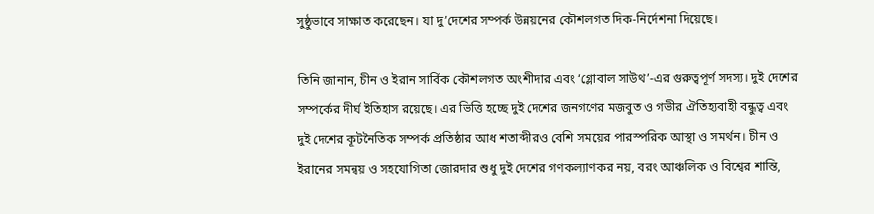সুষ্ঠুভাবে সাক্ষাত করেছেন। যা দু’দেশের সম্পর্ক উন্নয়নের কৌশলগত দিক-নির্দেশনা দিয়েছে।

তিনি জানান, চীন ও ইরান সার্বিক কৌশলগত অংশীদার এবং ‘গ্লোবাল সাউথ’-এর গুরুত্বপূর্ণ সদস্য। দুই দেশের সম্পর্কের দীর্ঘ ইতিহাস রয়েছে। এর ভিত্তি হচ্ছে দুই দেশের জনগণের মজবুত ও গভীর ঐতিহ্যবাহী বন্ধুত্ব এবং দুই দেশের কূটনৈতিক সম্পর্ক প্রতিষ্ঠার আধ শতাব্দীরও বেশি সময়ের পারস্পরিক আস্থা ও সমর্থন। চীন ও ইরানের সমন্বয় ও সহযোগিতা জোরদার শুধু দুই দেশের গণকল্যাণকর নয়, বরং আঞ্চলিক ও বিশ্বের শান্তি,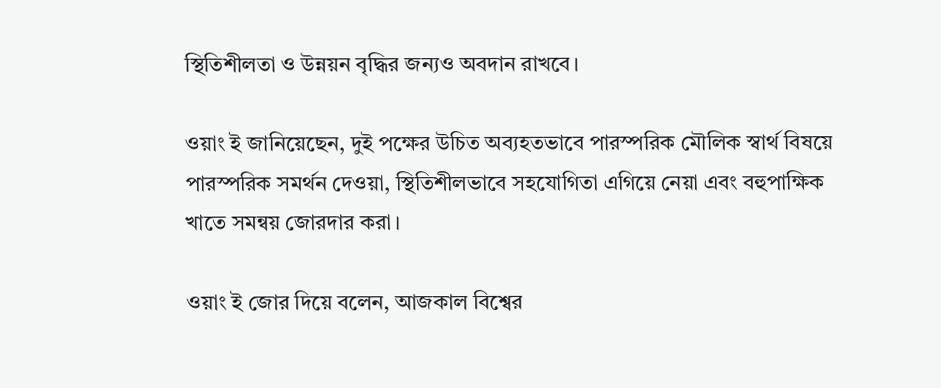স্থিতিশীলতা ও উন্নয়ন বৃদ্ধির জন্যও অবদান রাখবে।

ওয়াং ই জানিয়েছেন, দুই পক্ষের উচিত অব্যহতভাবে পারস্পরিক মৌলিক স্বার্থ বিষয়ে পারস্পরিক সমর্থন দেওয়া, স্থিতিশীলভাবে সহযোগিতা এগিয়ে নেয়া এবং বহুপাক্ষিক খাতে সমন্বয় জোরদার করা।

ওয়াং ই জোর দিয়ে বলেন, আজকাল বিশ্বের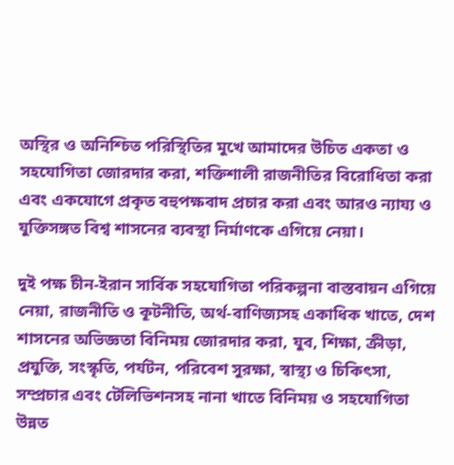অস্থির ও অনিশ্চিত পরিস্থিতির মুখে আমাদের উচিত একতা ও সহযোগিতা জোরদার করা, শক্তিশালী রাজনীতির বিরোধিতা করা এবং একযোগে প্রকৃত বহুপক্ষবাদ প্রচার করা এবং আরও ন্যায্য ও যুক্তিসঙ্গত বিশ্ব শাসনের ব্যবস্থা নির্মাণকে এগিয়ে নেয়া।

দুই পক্ষ চীন-ইরান সার্বিক সহযোগিতা পরিকল্পনা বাস্তবায়ন এগিয়ে নেয়া, রাজনীতি ও কূটনীতি, অর্থ-বাণিজ্যসহ একাধিক খাতে, দেশ শাসনের অভিজ্ঞতা বিনিময় জোরদার করা, যুব, শিক্ষা, ক্রীড়া, প্রযুক্তি, সংস্কৃতি, পর্যটন, পরিবেশ সুরক্ষা, স্বাস্থ্য ও চিকিৎসা, সম্প্রচার এবং টেলিভিশনসহ নানা খাতে বিনিময় ও সহযোগিতা উন্নত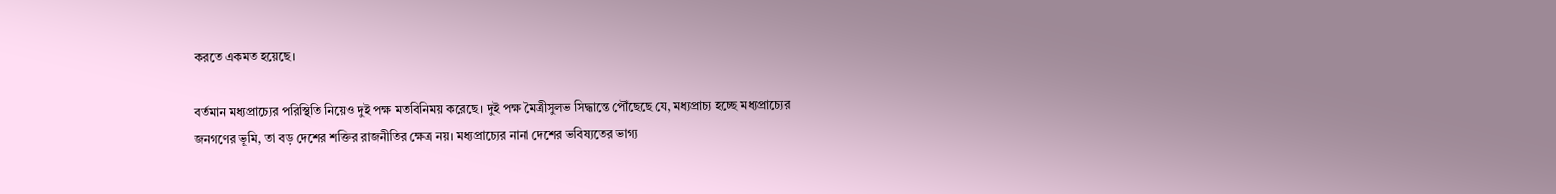করতে একমত হয়েছে।

বর্তমান মধ্যপ্রাচ্যের পরিস্থিতি নিয়েও দুই পক্ষ মতবিনিময় করেছে। দুই পক্ষ মৈত্রীসুলভ সিদ্ধান্তে পৌঁছেছে যে, মধ্যপ্রাচ্য হচ্ছে মধ্যপ্রাচ্যের জনগণের ভূমি, তা বড় দেশের শক্তির রাজনীতির ক্ষেত্র নয়। মধ্যপ্রাচ্যের নানা দেশের ভবিষ্যতের ভাগ্য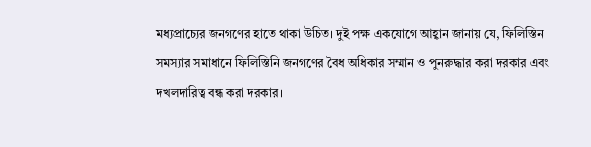মধ্যপ্রাচ্যের জনগণের হাতে থাকা উচিত। দুই পক্ষ একযোগে আহ্বান জানায় যে, ফিলিস্তিন সমস্যার সমাধানে ফিলিস্তিনি জনগণের বৈধ অধিকার সম্মান ও পুনরুদ্ধার করা দরকার এবং দখলদারিত্ব বন্ধ করা দরকার।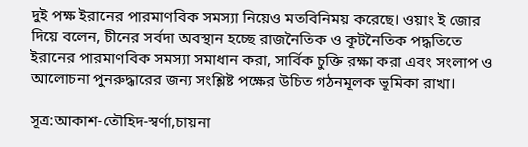দুই পক্ষ ইরানের পারমাণবিক সমস্যা নিয়েও মতবিনিময় করেছে। ওয়াং ই জোর দিয়ে বলেন, চীনের সর্বদা অবস্থান হচ্ছে রাজনৈতিক ও কূটনৈতিক পদ্ধতিতে ইরানের পারমাণবিক সমস্যা সমাধান করা, সার্বিক চুক্তি রক্ষা করা এবং সংলাপ ও আলোচনা পুনরুদ্ধারের জন্য সংশ্লিষ্ট পক্ষের উচিত গঠনমূলক ভূমিকা রাখা।

সূত্র:আকাশ-তৌহিদ-স্বর্ণা,চায়না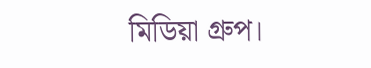মিডিয়া গ্রুপ।